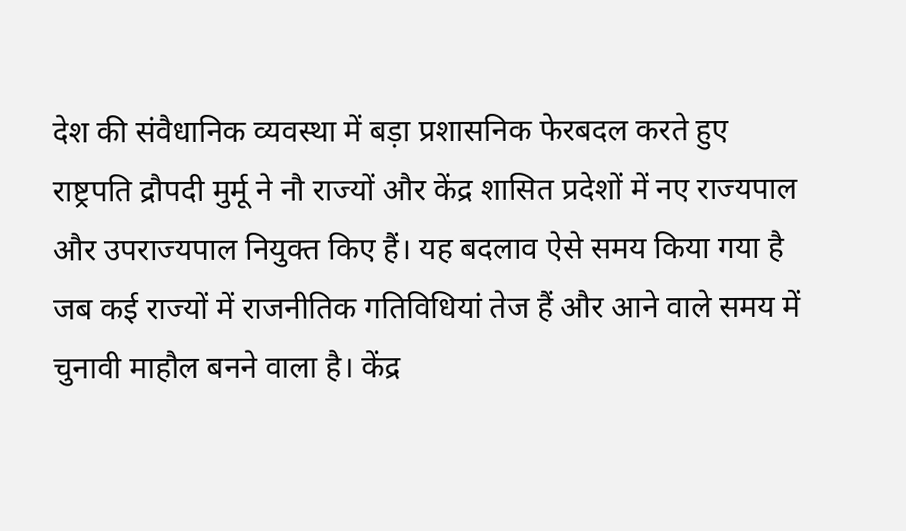देश की संवैधानिक व्यवस्था में बड़ा प्रशासनिक फेरबदल करते हुए राष्ट्रपति द्रौपदी मुर्मू ने नौ राज्यों और केंद्र शासित प्रदेशों में नए राज्यपाल और उपराज्यपाल नियुक्त किए हैं। यह बदलाव ऐसे समय किया गया है जब कई राज्यों में राजनीतिक गतिविधियां तेज हैं और आने वाले समय में चुनावी माहौल बनने वाला है। केंद्र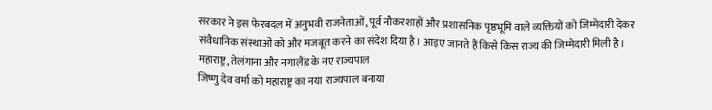सरकार ने इस फेरबदल में अनुभवी राजनेताओं, पूर्व नौकरशाहों और प्रशासनिक पृष्ठभूमि वाले व्यक्तियों को जिम्मेदारी देकर संवैधानिक संस्थाओं को और मजबूत करने का संदेश दिया है। आइए जानते हैं किसे किस राज्य की जिम्मेदारी मिली है।
महाराष्ट्र, तेलंगाना और नगालैंड के नए राज्यपाल
जिष्णु देव वर्मा को महाराष्ट्र का नया राज्यपाल बनाया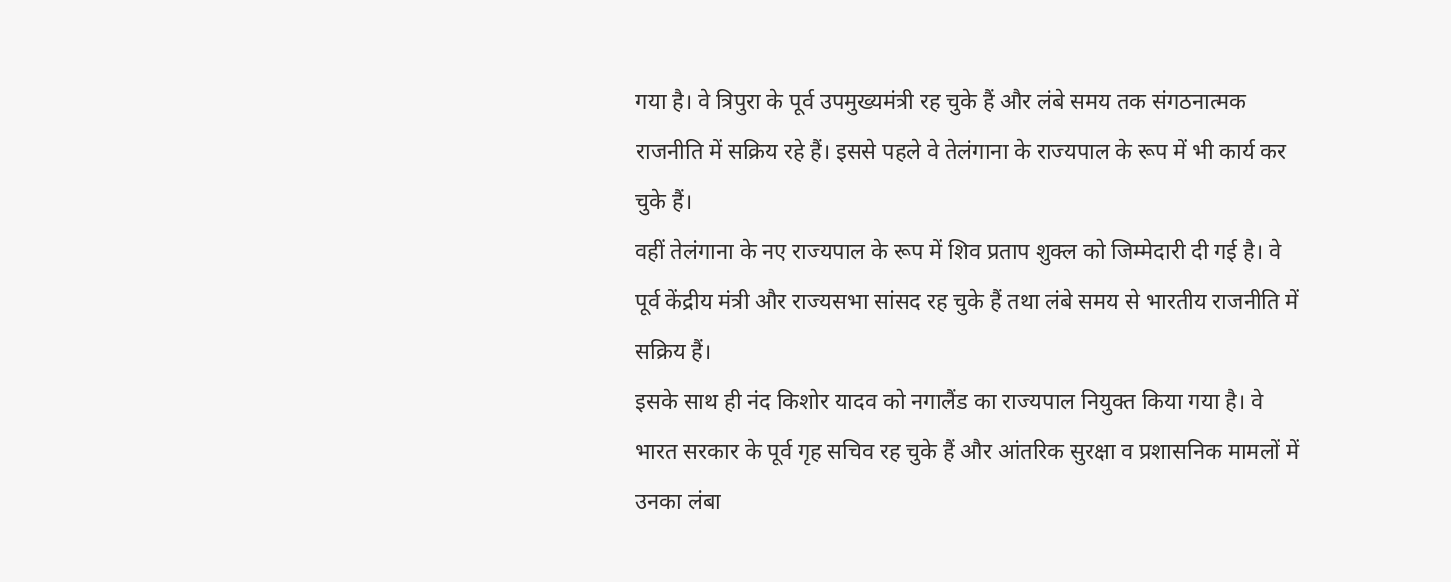गया है। वे त्रिपुरा के पूर्व उपमुख्यमंत्री रह चुके हैं और लंबे समय तक संगठनात्मक राजनीति में सक्रिय रहे हैं। इससे पहले वे तेलंगाना के राज्यपाल के रूप में भी कार्य कर चुके हैं।
वहीं तेलंगाना के नए राज्यपाल के रूप में शिव प्रताप शुक्ल को जिम्मेदारी दी गई है। वे पूर्व केंद्रीय मंत्री और राज्यसभा सांसद रह चुके हैं तथा लंबे समय से भारतीय राजनीति में सक्रिय हैं।
इसके साथ ही नंद किशोर यादव को नगालैंड का राज्यपाल नियुक्त किया गया है। वे भारत सरकार के पूर्व गृह सचिव रह चुके हैं और आंतरिक सुरक्षा व प्रशासनिक मामलों में उनका लंबा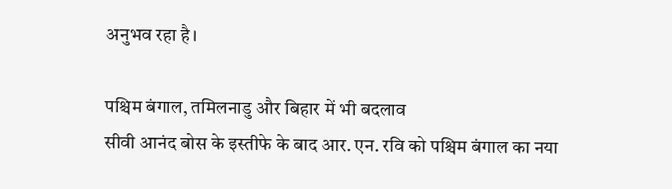अनुभव रहा है।

पश्चिम बंगाल, तमिलनाडु और बिहार में भी बदलाव
सीवी आनंद बोस के इस्तीफे के बाद आर. एन. रवि को पश्चिम बंगाल का नया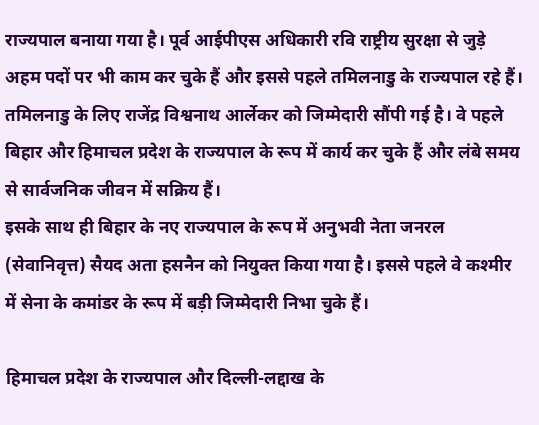राज्यपाल बनाया गया है। पूर्व आईपीएस अधिकारी रवि राष्ट्रीय सुरक्षा से जुड़े अहम पदों पर भी काम कर चुके हैं और इससे पहले तमिलनाडु के राज्यपाल रहे हैं।
तमिलनाडु के लिए राजेंद्र विश्वनाथ आर्लेकर को जिम्मेदारी सौंपी गई है। वे पहले बिहार और हिमाचल प्रदेश के राज्यपाल के रूप में कार्य कर चुके हैं और लंबे समय से सार्वजनिक जीवन में सक्रिय हैं।
इसके साथ ही बिहार के नए राज्यपाल के रूप में अनुभवी नेता जनरल (सेवानिवृत्त) सैयद अता हसनैन को नियुक्त किया गया है। इससे पहले वे कश्मीर में सेना के कमांडर के रूप में बड़ी जिम्मेदारी निभा चुके हैं।

हिमाचल प्रदेश के राज्यपाल और दिल्ली-लद्दाख के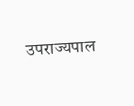उपराज्यपाल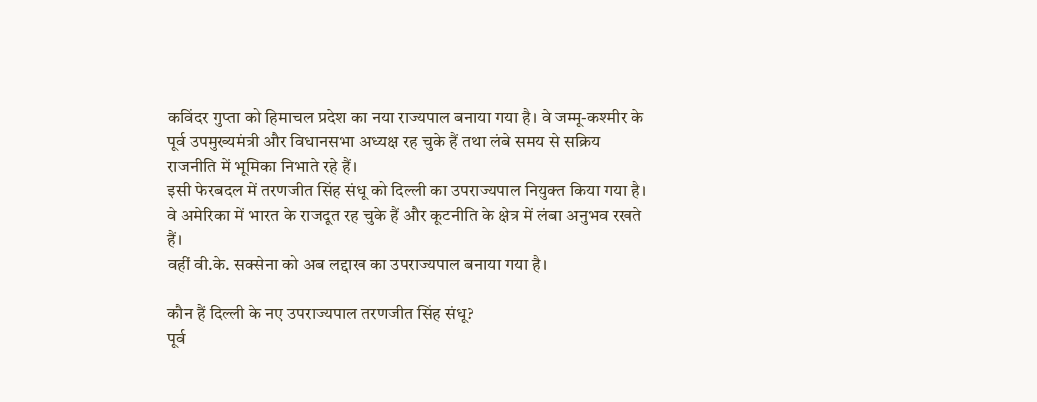कविंदर गुप्ता को हिमाचल प्रदेश का नया राज्यपाल बनाया गया है। वे जम्मू-कश्मीर के पूर्व उपमुख्यमंत्री और विधानसभा अध्यक्ष रह चुके हैं तथा लंबे समय से सक्रिय राजनीति में भूमिका निभाते रहे हैं।
इसी फेरबदल में तरणजीत सिंह संधू को दिल्ली का उपराज्यपाल नियुक्त किया गया है। वे अमेरिका में भारत के राजदूत रह चुके हैं और कूटनीति के क्षेत्र में लंबा अनुभव रखते हैं।
वहीं वी.के. सक्सेना को अब लद्दाख का उपराज्यपाल बनाया गया है।

कौन हैं दिल्ली के नए उपराज्यपाल तरणजीत सिंह संधू?
पूर्व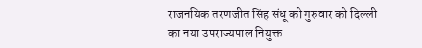राजनयिक तरणजीत सिंह संधू को गुरुवार को दिल्ली का नया उपराज्यपाल नियुक्त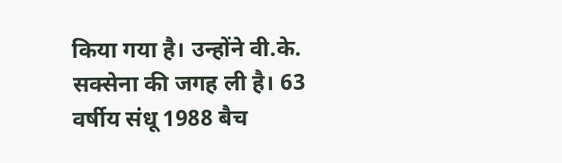किया गया है। उन्होंने वी.के. सक्सेना की जगह ली है। 63 वर्षीय संधू 1988 बैच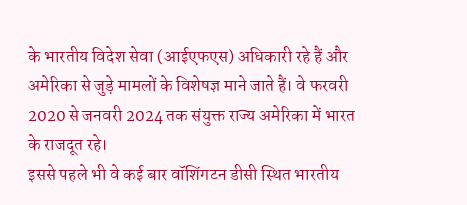के भारतीय विदेश सेवा (आईएफएस) अधिकारी रहे हैं और अमेरिका से जुड़े मामलों के विशेषज्ञ माने जाते हैं। वे फरवरी 2020 से जनवरी 2024 तक संयुक्त राज्य अमेरिका में भारत के राजदूत रहे।
इससे पहले भी वे कई बार वॉशिंगटन डीसी स्थित भारतीय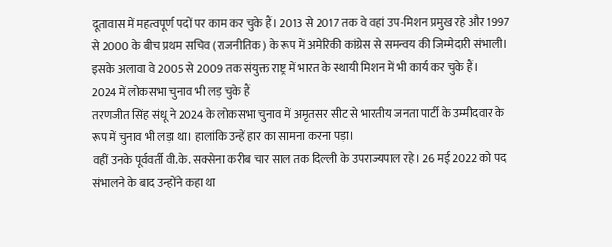दूतावास में महत्वपूर्ण पदों पर काम कर चुके हैं। 2013 से 2017 तक वे वहां उप-मिशन प्रमुख रहे और 1997 से 2000 के बीच प्रथम सचिव (राजनीतिक) के रूप में अमेरिकी कांग्रेस से समन्वय की जिम्मेदारी संभाली। इसके अलावा वे 2005 से 2009 तक संयुक्त राष्ट्र में भारत के स्थायी मिशन में भी कार्य कर चुके हैं।
2024 में लोकसभा चुनाव भी लड़ चुके हैं
तरणजीत सिंह संधू ने 2024 के लोकसभा चुनाव में अमृतसर सीट से भारतीय जनता पार्टी के उम्मीदवार के रूप में चुनाव भी लड़ा था। हालांकि उन्हें हार का सामना करना पड़ा।
वहीं उनके पूर्ववर्ती वी.के. सक्सेना करीब चार साल तक दिल्ली के उपराज्यपाल रहे। 26 मई 2022 को पद संभालने के बाद उन्होंने कहा था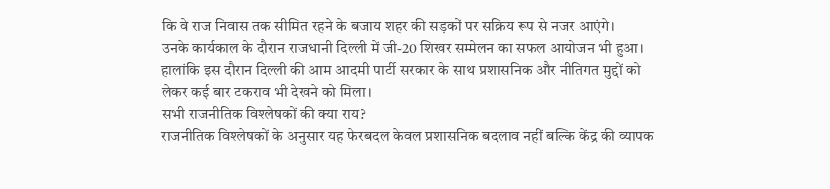कि वे राज निवास तक सीमित रहने के बजाय शहर की सड़कों पर सक्रिय रूप से नजर आएंगे।
उनके कार्यकाल के दौरान राजधानी दिल्ली में जी-20 शिखर सम्मेलन का सफल आयोजन भी हुआ। हालांकि इस दौरान दिल्ली की आम आदमी पार्टी सरकार के साथ प्रशासनिक और नीतिगत मुद्दों को लेकर कई बार टकराव भी देखने को मिला।
सभी राजनीतिक विश्लेषकों की क्या राय?
राजनीतिक विश्लेषकों के अनुसार यह फेरबदल केवल प्रशासनिक बदलाव नहीं बल्कि केंद्र की व्यापक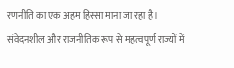रणनीति का एक अहम हिस्सा माना जा रहा है।
संवेदनशील और राजनीतिक रूप से महत्वपूर्ण राज्यों में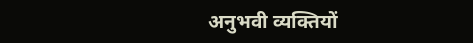अनुभवी व्यक्तियों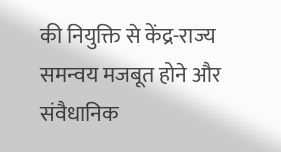की नियुक्ति से केंद्र-राज्य समन्वय मजबूत होने और संवैधानिक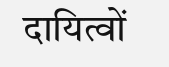दायित्वों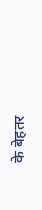के बेहतर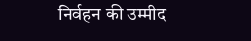निर्वहन की उम्मीद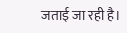जताई जा रही है।